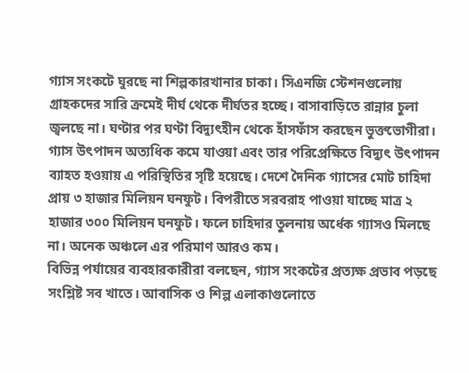গ্যাস সংকটে ঘুরছে না শিল্পকারখানার চাকা। সিএনজি স্টেশনগুলোয় গ্রাহকদের সারি ক্রমেই দীর্ঘ থেকে দীর্ঘতর হচ্ছে। বাসাবাড়িতে রান্নার চুলা জ্বলছে না। ঘণ্টার পর ঘণ্টা বিদ্যুৎহীন থেকে হাঁসফাঁস করছেন ভুক্তভোগীরা। গ্যাস উৎপাদন অত্যধিক কমে যাওয়া এবং তার পরিপ্রেক্ষিতে বিদ্যুৎ উৎপাদন ব্যাহত হওয়ায় এ পরিস্থিতির সৃষ্টি হয়েছে। দেশে দৈনিক গ্যাসের মোট চাহিদা প্রায় ৩ হাজার মিলিয়ন ঘনফুট। বিপরীতে সরবরাহ পাওয়া যাচ্ছে মাত্র ২ হাজার ৩০০ মিলিয়ন ঘনফুট। ফলে চাহিদার তুলনায় অর্ধেক গ্যাসও মিলছে না। অনেক অঞ্চলে এর পরিমাণ আরও কম।
বিভিন্ন পর্যায়ের ব্যবহারকারীরা বলছেন, গ্যাস সংকটের প্রত্যক্ষ প্রভাব পড়ছে সংশ্লিষ্ট সব খাতে। আবাসিক ও শিল্প এলাকাগুলোতে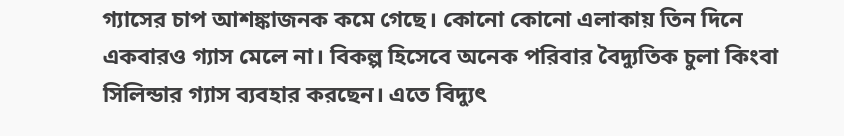গ্যাসের চাপ আশঙ্কাজনক কমে গেছে। কোনো কোনো এলাকায় তিন দিনে একবারও গ্যাস মেলে না। বিকল্প হিসেবে অনেক পরিবার বৈদ্যুতিক চুলা কিংবা সিলিন্ডার গ্যাস ব্যবহার করছেন। এতে বিদ্যুৎ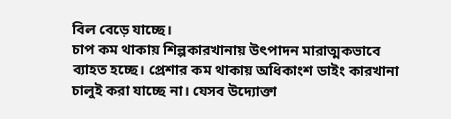বিল বেড়ে যাচ্ছে।
চাপ কম থাকায় শিল্পকারখানায় উৎপাদন মারাত্মকভাবে ব্যাহত হচ্ছে। প্রেশার কম থাকায় অধিকাংশ ডাইং কারখানা চালুই করা যাচ্ছে না। যেসব উদ্যোক্তা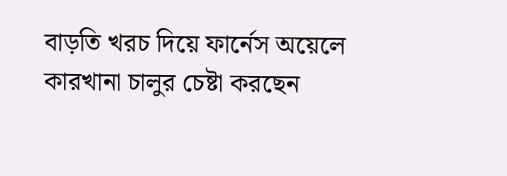বাড়তি খরচ দিয়ে ফার্নেস অয়েলে কারখানা চালুর চেষ্টা করছেন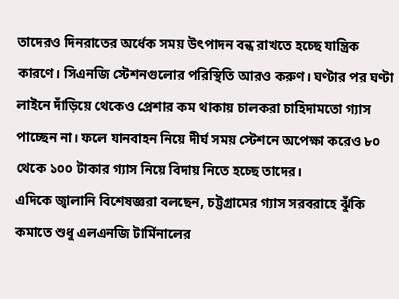তাদেরও দিনরাতের অর্ধেক সময় উৎপাদন বন্ধ রাখতে হচ্ছে যান্ত্রিক কারণে। সিএনজি স্টেশনগুলোর পরিস্থিতি আরও করুণ। ঘণ্টার পর ঘণ্টা লাইনে দাঁড়িয়ে থেকেও প্রেশার কম থাকায় চালকরা চাহিদামতো গ্যাস পাচ্ছেন না। ফলে যানবাহন নিয়ে দীর্ঘ সময় স্টেশনে অপেক্ষা করেও ৮০ থেকে ১০০ টাকার গ্যাস নিয়ে বিদায় নিতে হচ্ছে তাদের।
এদিকে জ্বালানি বিশেষজ্ঞরা বলছেন, চট্টগ্রামের গ্যাস সরবরাহে ঝুঁকি কমাতে শুধু এলএনজি টার্মিনালের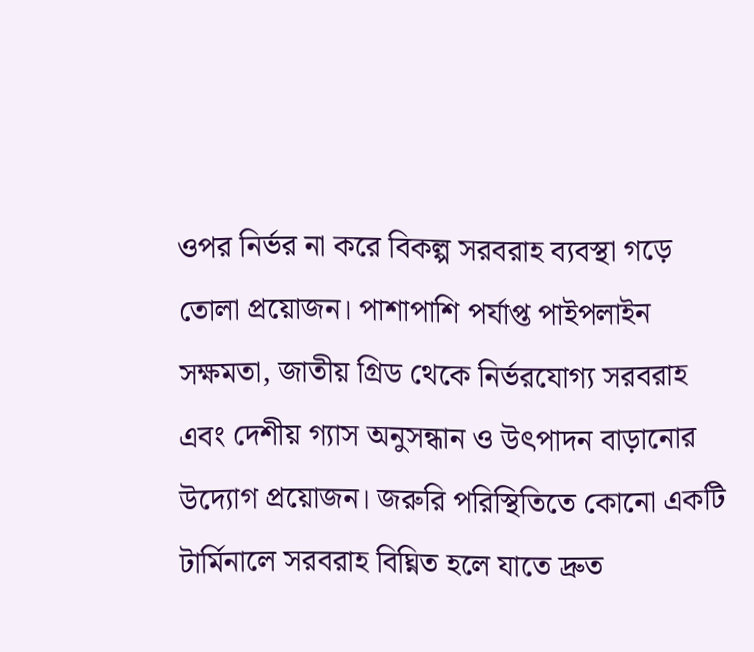ওপর নির্ভর না করে বিকল্প সরবরাহ ব্যবস্থা গড়ে তোলা প্রয়োজন। পাশাপাশি পর্যাপ্ত পাইপলাইন সক্ষমতা, জাতীয় গ্রিড থেকে নির্ভরযোগ্য সরবরাহ এবং দেশীয় গ্যাস অনুসন্ধান ও উৎপাদন বাড়ানোর উদ্যোগ প্রয়োজন। জরুরি পরিস্থিতিতে কোনো একটি টার্মিনালে সরবরাহ বিঘ্নিত হলে যাতে দ্রুত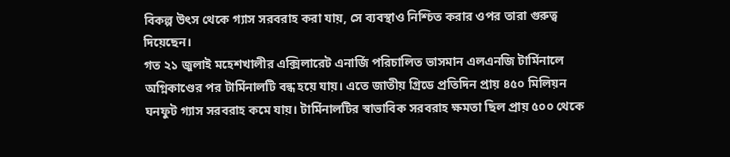বিকল্প উৎস থেকে গ্যাস সরবরাহ করা যায়, সে ব্যবস্থাও নিশ্চিত করার ওপর তারা গুরুত্ব দিয়েছেন।
গত ২১ জুলাই মহেশখালীর এক্সিলারেট এনার্জি পরিচালিত ভাসমান এলএনজি টার্মিনালে অগ্নিকাণ্ডের পর টার্মিনালটি বন্ধ হয়ে যায়। এতে জাতীয় গ্রিডে প্রতিদিন প্রায় ৪৫০ মিলিয়ন ঘনফুট গ্যাস সরবরাহ কমে যায়। টার্মিনালটির স্বাভাবিক সরবরাহ ক্ষমতা ছিল প্রায় ৫০০ থেকে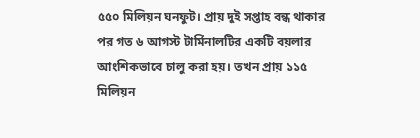৫৫০ মিলিয়ন ঘনফুট। প্রায় দুই সপ্তাহ বন্ধ থাকার পর গত ৬ আগস্ট টার্মিনালটির একটি বয়লার আংশিকভাবে চালু করা হয়। তখন প্রায় ১১৫ মিলিয়ন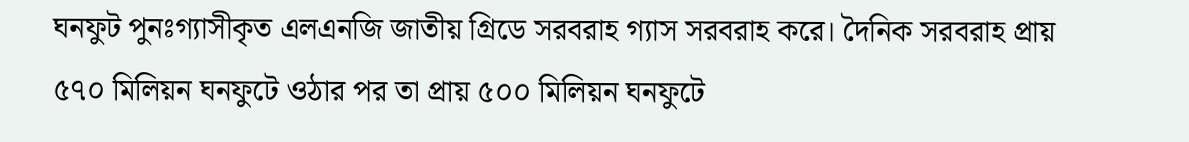ঘনফুট পুনঃগ্যাসীকৃত এলএনজি জাতীয় গ্রিডে সরবরাহ গ্যাস সরবরাহ করে। দৈনিক সরবরাহ প্রায় ৫৭০ মিলিয়ন ঘনফুটে ওঠার পর তা প্রায় ৫০০ মিলিয়ন ঘনফুটে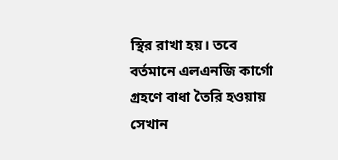স্থির রাখা হয়। তবে বর্তমানে এলএনজি কার্গো গ্রহণে বাধা তৈরি হওয়ায় সেখান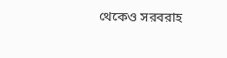থেকেও সরবরাহ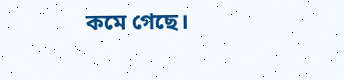কমে গেছে।